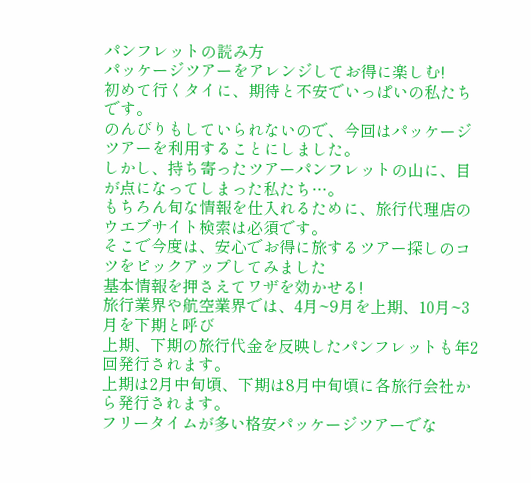パンフレットの読み方
パッケージツアーをアレンジしてお得に楽しむ!
初めて行くタイに、期待と不安でいっぱいの私たちです。
のんびりもしていられないので、今回はパッケージツアーを利用することにしました。
しかし、持ち寄ったツアーパンフレットの山に、目が点になってしまった私たち…。
もちろん旬な情報を仕入れるために、旅行代理店のウエブサイト検索は必須です。
そこで今度は、安心でお得に旅するツアー探しのコツをピックアップしてみました
基本情報を押さえてワザを効かせる!
旅行業界や航空業界では、4月~9月を上期、10月~3月を下期と呼び
上期、下期の旅行代金を反映したパンフレットも年2回発行されます。
上期は2月中旬頃、下期は8月中旬頃に各旅行会社から発行されます。
フリータイムが多い格安パッケージツアーでな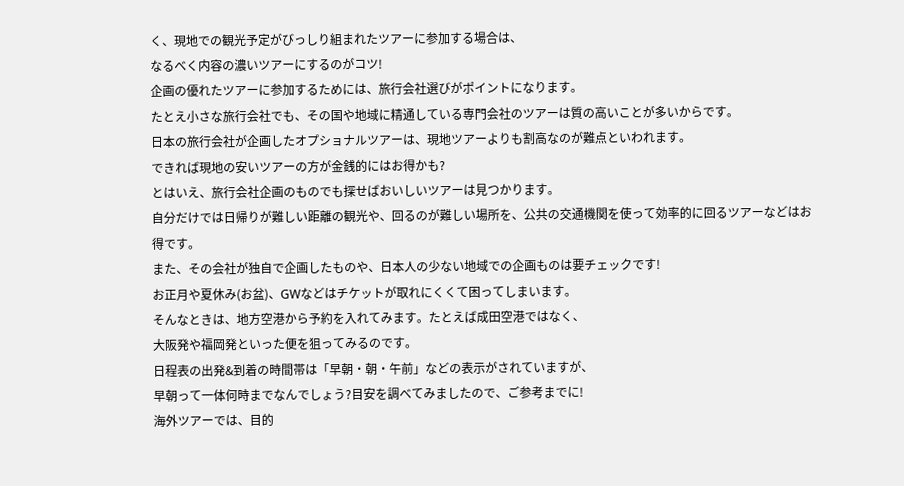く、現地での観光予定がびっしり組まれたツアーに参加する場合は、
なるべく内容の濃いツアーにするのがコツ!
企画の優れたツアーに参加するためには、旅行会社選びがポイントになります。
たとえ小さな旅行会社でも、その国や地域に精通している専門会社のツアーは質の高いことが多いからです。
日本の旅行会社が企画したオプショナルツアーは、現地ツアーよりも割高なのが難点といわれます。
できれば現地の安いツアーの方が金銭的にはお得かも?
とはいえ、旅行会社企画のものでも探せばおいしいツアーは見つかります。
自分だけでは日帰りが難しい距離の観光や、回るのが難しい場所を、公共の交通機関を使って効率的に回るツアーなどはお得です。
また、その会社が独自で企画したものや、日本人の少ない地域での企画ものは要チェックです!
お正月や夏休み(お盆)、GWなどはチケットが取れにくくて困ってしまいます。
そんなときは、地方空港から予約を入れてみます。たとえば成田空港ではなく、
大阪発や福岡発といった便を狙ってみるのです。
日程表の出発&到着の時間帯は「早朝・朝・午前」などの表示がされていますが、
早朝って一体何時までなんでしょう?目安を調べてみましたので、ご参考までに!
海外ツアーでは、目的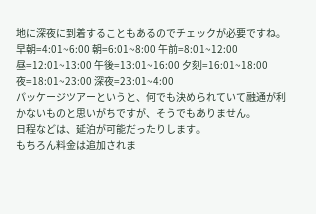地に深夜に到着することもあるのでチェックが必要ですね。
早朝=4:01~6:00 朝=6:01~8:00 午前=8:01~12:00
昼=12:01~13:00 午後=13:01~16:00 夕刻=16:01~18:00
夜=18:01~23:00 深夜=23:01~4:00
パッケージツアーというと、何でも決められていて融通が利かないものと思いがちですが、そうでもありません。
日程などは、延泊が可能だったりします。
もちろん料金は追加されま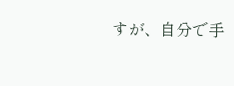すが、自分で手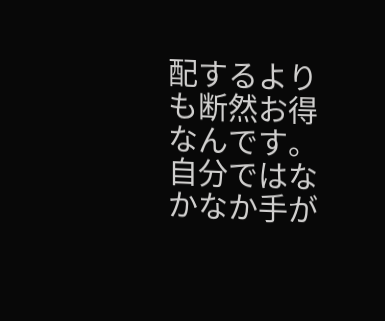配するよりも断然お得なんです。
自分ではなかなか手が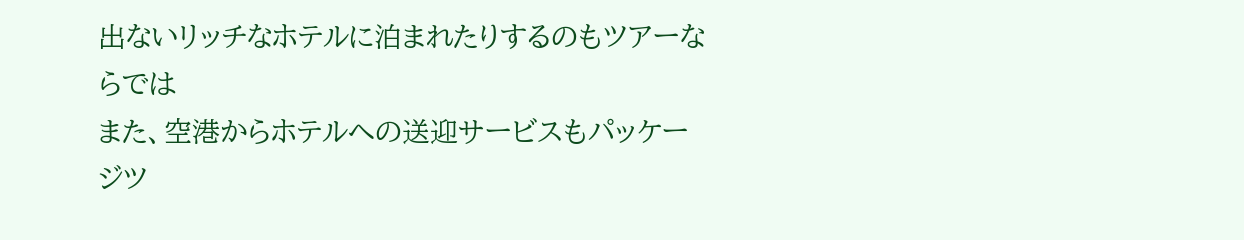出ないリッチなホテルに泊まれたりするのもツアーならでは
また、空港からホテルへの送迎サービスもパッケージツ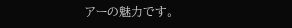アーの魅力です。